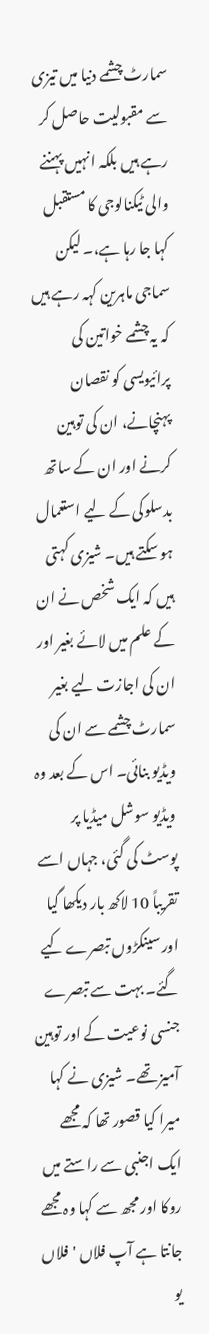سمارٹ چشمے دنیا میں تیزی سے مقبولیت حاصل کر رہے ہیں بلکہ انہیں پہننے والی ٹیکنالوجی کا مستقبل کہا جا رہا ہے،۔ لیکن سماجی ماہرین کہہ رہے ہیں کہ یہ چشمے خواتین کی پرائیویسی کو نقصان پہنچانے، ان کی توہین کرنے اور ان کے ساتھ بدسلوکی کے لیے استعمال ہو سکتے ہیں۔ شیزی کہتی ہیں کہ ایک شخص نے ان کے علم میں لائے بغیر اور ان کی اجازت لیے بغیر سمارٹ چشمے سے ان کی ویڈیو بنائی۔ اس کے بعد وہ ویڈیو سوشل میڈیا پر پوسٹ کی گئی، جہاں اسے تقریباً 10 لاکھ بار دیکھا گیا اور سینکڑوں تبصرے کیے گئے۔ بہت سے تبصرے جنسی نوعیت کے اور توہین آمیز تھے۔ شیزی نے کہا میرا کیا قصور تھا کہ مجھے ایک اجنبی سے راستے میں روکا اور مجھ سے کہا وہ مجھے جانتا ہے آپ فلاں 'فلاں یو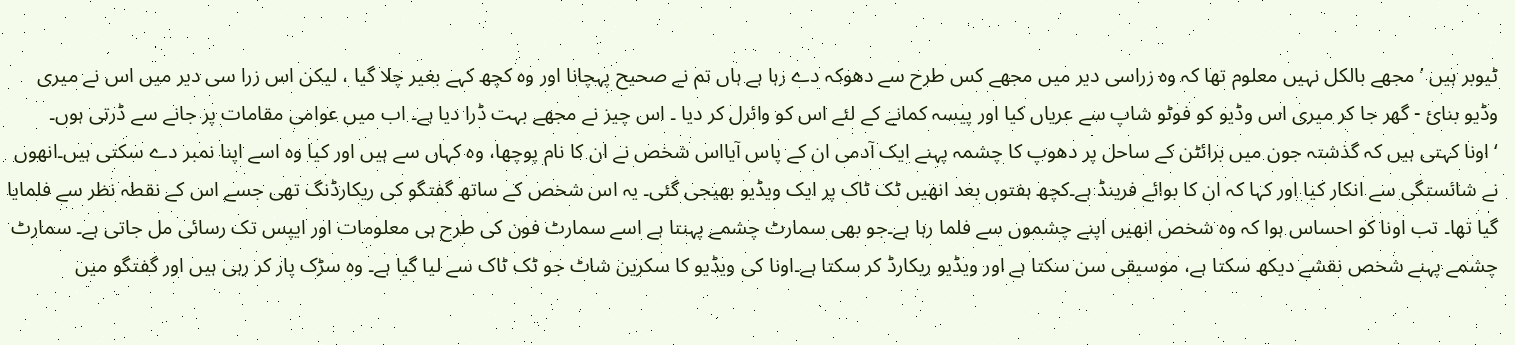ٹیوبر ہیں ’مجھے بالکل نہیں معلوم تھا کہ وہ زراسی دیر میں مجھے کس طرح سے دھوکہ دے رہا ہے ہاں تم نے صحیح پہچانا اور وہ کچھ کہے بغیر چلا گیا ، لیکن اس زرا سی دیر میں اس نے میری وڈیو بنائ - گھر جا کر میری اس وڈیو کو فوٹو شاپ سے عریاں کیا اور پیسہ کمانے کے لئے اس کو وائرل کر دیا ۔ اس چیز نے مجھے بہت ڈرا دیا ہے۔ اب میں عوامی مقامات پر جانے سے ڈرتی ہوں۔
‘اونا کہتی ہیں کہ گذشتہ جون میں برائٹن کے ساحل پر دھوپ کا چشمہ پہنے ایک آدمی ان کے پاس آیااس شخص نے ان کا نام پوچھا، وہ کہاں سے ہیں اور کیا وہ اسے اپنا نمبر دے سکتی ہیں۔انھوں نے شائستگی سے انکار کیا اور کہا کہ ان کا بوائے فرینڈ ہے۔کچھ ہفتوں بعد انھیں ٹک ٹاک پر ایک ویڈیو بھیجی گئی۔ یہ اس شخص کے ساتھ گفتگو کی ریکارڈنگ تھی جسے اس کے نقطہ نظر سے فلمایا گیا تھا۔ تب اونا کو احساس ہوا کہ وہ شخص انھیں اپنے چشموں سے فلما رہا ہے۔جو بھی سمارٹ چشمے پہنتا ہے اسے سمارٹ فون کی طرح ہی معلومات اور ایپس تک رسائی مل جاتی ہے۔ سمارٹ چشمے پہنے شخص نقشے دیکھ سکتا ہے، موسیقی سن سکتا ہے اور ویڈیو ریکارڈ کر سکتا ہے۔اونا کی ویڈیو کا سکرین شاٹ جو ٹک ٹاک سے لیا گیا ہے۔ وہ سڑک پار کر رہی ہیں اور گفتگو میں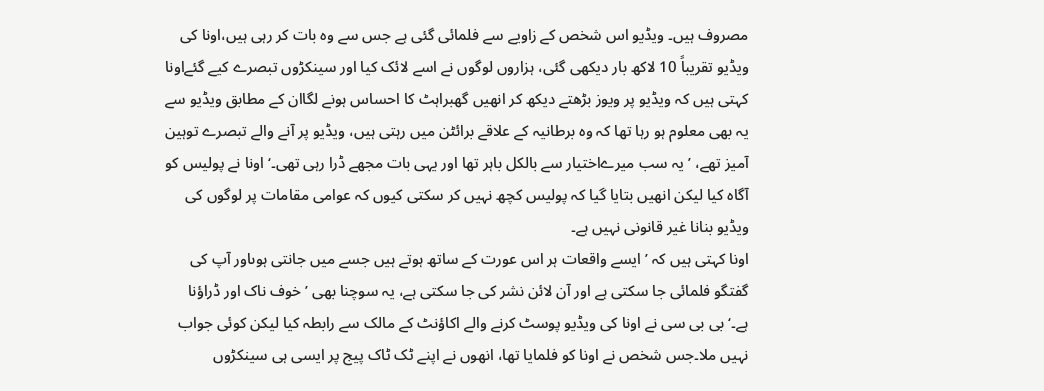مصروف ہیں۔ ویڈیو اس شخص کے زاویے سے فلمائی گئی ہے جس سے وہ بات کر رہی ہیں،اونا کی ویڈیو تقریباً 10 لاکھ بار دیکھی گئی، ہزاروں لوگوں نے اسے لائک کیا اور سینکڑوں تبصرے کیے گئےاونا کہتی ہیں کہ ویڈیو پر ویوز بڑھتے دیکھ کر انھیں گھبراہٹ کا احساس ہونے لگاان کے مطابق ویڈیو سے یہ بھی معلوم ہو رہا تھا کہ وہ برطانیہ کے علاقے برائٹن میں رہتی ہیں، ویڈیو پر آنے والے تبصرے توہین آمیز تھے، ’یہ سب میرےاختیار سے بالکل باہر تھا اور یہی بات مجھے ڈرا رہی تھی۔‘اونا نے پولیس کو آگاہ کیا لیکن انھیں بتایا گیا کہ پولیس کچھ نہیں کر سکتی کیوں کہ عوامی مقامات پر لوگوں کی ویڈیو بنانا غیر قانونی نہیں ہے۔
اونا کہتی ہیں کہ ’ایسے واقعات ہر اس عورت کے ساتھ ہوتے ہیں جسے میں جانتی ہوںاور آپ کی گفتگو فلمائی جا سکتی ہے اور آن لائن نشر کی جا سکتی ہے، یہ سوچنا بھی ’خوف ناک اور ڈراؤنا ہے۔‘بی بی سی نے اونا کی ویڈیو پوسٹ کرنے والے اکاؤنٹ کے مالک سے رابطہ کیا لیکن کوئی جواب نہیں ملا۔جس شخص نے اونا کو فلمایا تھا، انھوں نے اپنے ٹک ٹاک پیج پر ایسی ہی سینکڑوں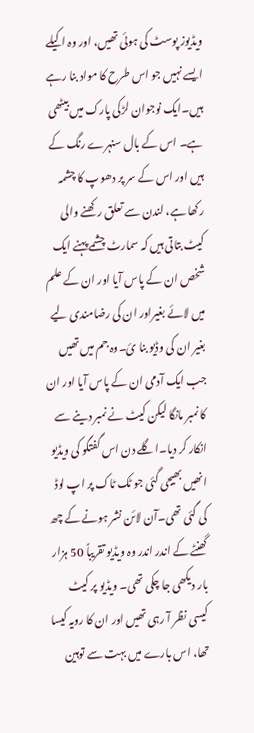ویڈیوز پوسٹ کی ہوئی تھیں، اور وہ اکیلے ایسے نہیں جو اس طرح کا مواد بنا رہے ہیں۔ایک نوجوان لڑکی پارک میں بیٹھی ہے۔ اس کے بال سنہرے رنگ کے ہیں اور اس کے سر پر دھوپ کا چشمہ رکھا ہے، لندن سے تعلق رکھنے والی کیٹ بتاتی ہیں کہ سمارٹ چشمے پہنے ایک شخص ان کے پاس آیا اور ان کے علم میں لائے بغیراور ان کی رضامندی لیے بغیر ان کی وڈیو بنا ئ۔وہ جم میں تھیں جب ایک آدمی ان کے پاس آیا اور ان کا نمبر مانگا لیکن کیٹ نے نمبر دینے سے انکار کر دیا۔اگلے دن اس گفتگو کی ویڈیو انھیں بھیجی گئی جو ٹک ٹاک پر اپ لوڈ کی گئی تھی۔آن لائن نشر ہونے کے چھ گھنٹے کے اندر اندر وہ ویڈیو تقریباً 50 ہزار بار دیکھی جا چکی تھی۔ ویڈیو پر کیٹ کیسی نظر آ رہی تھیں اور ان کا رویہ کیسا تھا، اس بارے میں بہت سے توہین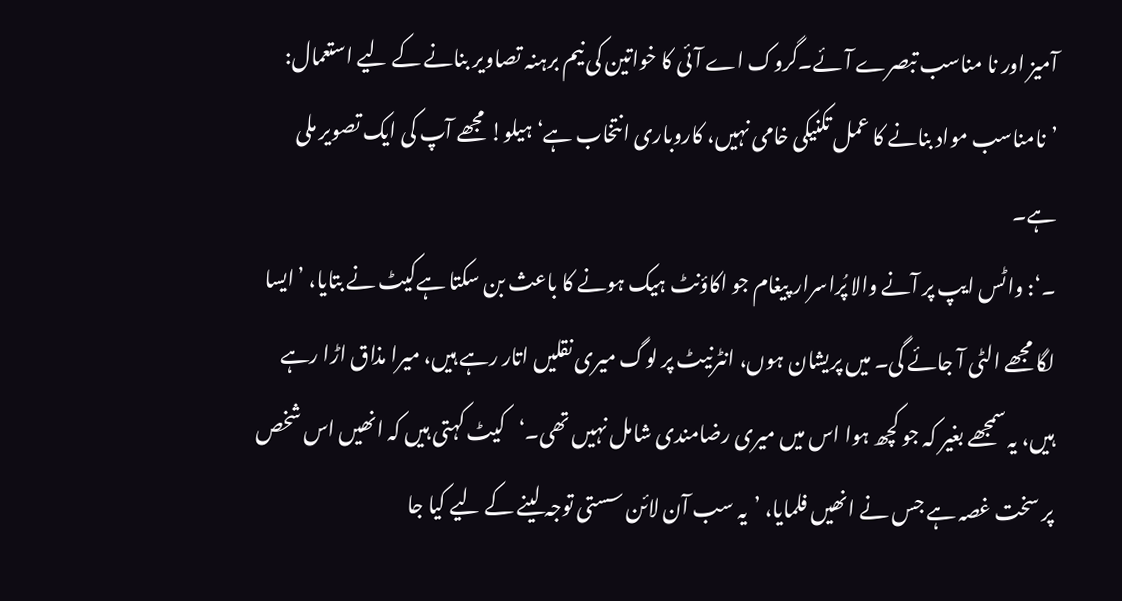آمیز اور نا مناسب تبصرے آئے۔گروک اے آئی کا خواتین کی نیم برہنہ تصاویر بنانے کے لیے استعمال: ’نامناسب مواد بنانے کا عمل تکنیکی خامی نہیں، کاروباری انتخاب ہے‘ہیلو! مجھے آپ کی ایک تصویر ملی ہے۔
۔‘: واٹس ایپ پر آنے والا پُراسرار پیغام جو اکاؤنٹ ہیک ہونے کا باعث بن سکتا ہےکیٹ نے بتایا، ’ایسا لگا مجھے الٹی آ جائے گی۔ میں پریشان ہوں، انٹرنیٹ پر لوگ میری نقلیں اتار رہے ہیں، میرا مذاق اڑا رہے ہیں، یہ سمجھے بغیر کہ جو کچھ ہوا اس میں میری رضامندی شامل نہیں تھی۔‘کیٹ کہتی ہیں کہ انھیں اس شخص پر سخت غصہ ہے جس نے انھیں فلمایا، ’یہ سب آن لائن سستی توجہ لینے کے لیے کیا جا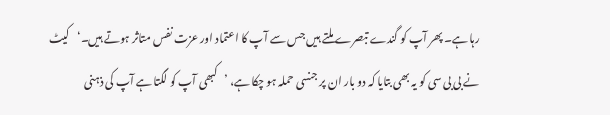رہا ہے۔ پھر آپ کو گندے تبصرے ملتے ہیں جس سے آپ کا اعتماد اور عزت نفس متاثر ہوتے ہیں۔‘کیٹ نے بی بی سی کو یہ بھی بتایا کہ دو بار ان پر جنسی حملہ ہو چکا ہے، ’کبھی آپ کو لگتا ہے آپ کی ذہنی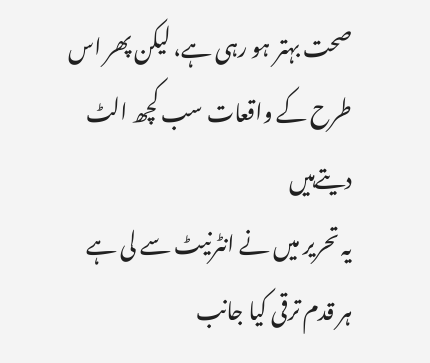صحت بہتر ہو رہی ہے، لیکن پھر اس طرح کے واقعات سب کچھ الٹ دیتےہیں
یہ تحریر میں نے انٹرنیٹ سے لی ہے
ہر قدم ترقی کیا جانب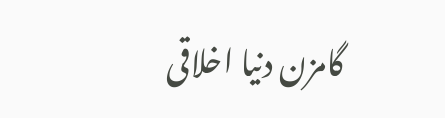گامزن دنیا اخلاقی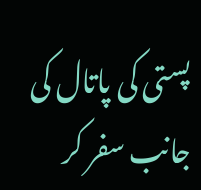پستی کی پاتال کی جانب سفر کر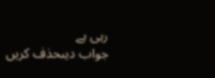رہی ہے
جواب دیںحذف کریں